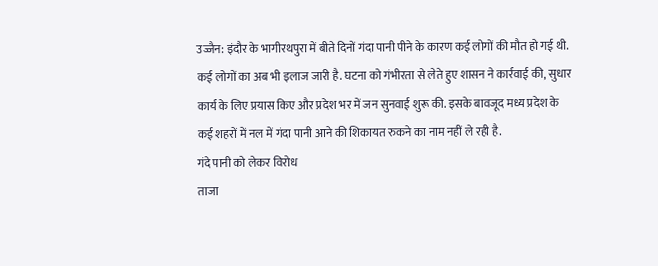उज्जैन: इंदौर के भागीरथपुरा में बीते दिनों गंदा पानी पीने के कारण कई लोगों की मौत हो गई थी. कई लोगों का अब भी इलाज जारी है. घटना को गंभीरता से लेते हुए शासन ने कार्रवाई की, सुधार कार्य के लिए प्रयास किए और प्रदेश भर में जन सुनवाई शुरू की. इसके बावजूद मध्य प्रदेश के कई शहरों में नल में गंदा पानी आने की शिकायत रुकने का नाम नहीं ले रही है.
गंदे पानी को लेकर विरोध
ताजा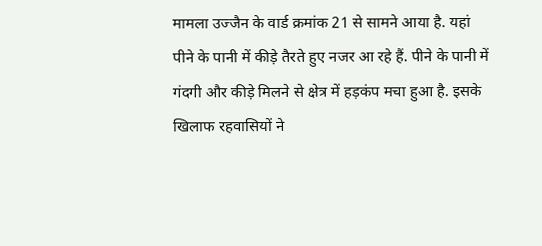मामला उज्जैन के वार्ड क्रमांक 21 से सामने आया है. यहां पीने के पानी में कीड़े तैरते हुए नजर आ रहे हैं. पीने के पानी में गंदगी और कीड़े मिलने से क्षेत्र में हड़कंप मचा हुआ है. इसके खिलाफ रहवासियों ने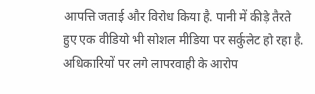आपत्ति जताई और विरोध किया है. पानी में कीड़े तैरते हुए एक वीडियो भी सोशल मीडिया पर सर्कुलेट हो रहा है.
अधिकारियों पर लगे लापरवाही के आरोप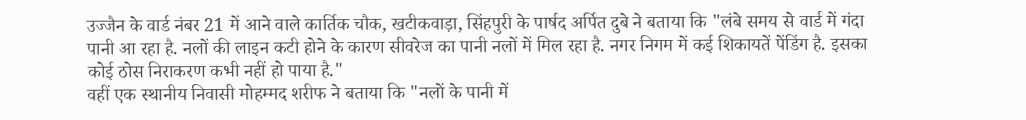उज्जैन के वार्ड नंबर 21 में आने वाले कार्तिक चौक, खटीकवाड़ा, सिंहपुरी के पार्षद अर्पित दुबे ने बताया कि "लंबे समय से वार्ड में गंदा पानी आ रहा है. नलों की लाइन कटी होने के कारण सीवरेज का पानी नलों में मिल रहा है. नगर निगम में कई शिकायतें पेंडिंग है. इसका कोई ठोस निराकरण कभी नहीं हो पाया है."
वहीं एक स्थानीय निवासी मोहम्मद शरीफ ने बताया कि "नलों के पानी में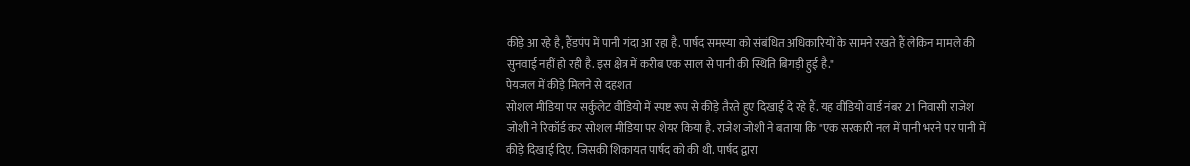कीड़े आ रहे है, हैंडपंप में पानी गंदा आ रहा है. पार्षद समस्या को संबंधित अधिकारियों के सामने रखते हैं लेकिन मामले की सुनवाई नहीं हो रही है. इस क्षेत्र में करीब एक साल से पानी की स्थिति बिगड़ी हुई है."
पेयजल में कीड़े मिलने से दहशत
सोशल मीडिया पर सर्कुलेट वीडियो में स्पष्ट रूप से कीड़े तैरते हुए दिखाई दे रहे हैं. यह वीडियो वार्ड नंबर 21 निवासी राजेश जोशी ने रिकॉर्ड कर सोशल मीडिया पर शेयर किया है. राजेश जोशी ने बताया कि "एक सरकारी नल में पानी भरने पर पानी में कीड़े दिखाई दिए. जिसकी शिकायत पार्षद को की थी. पार्षद द्वारा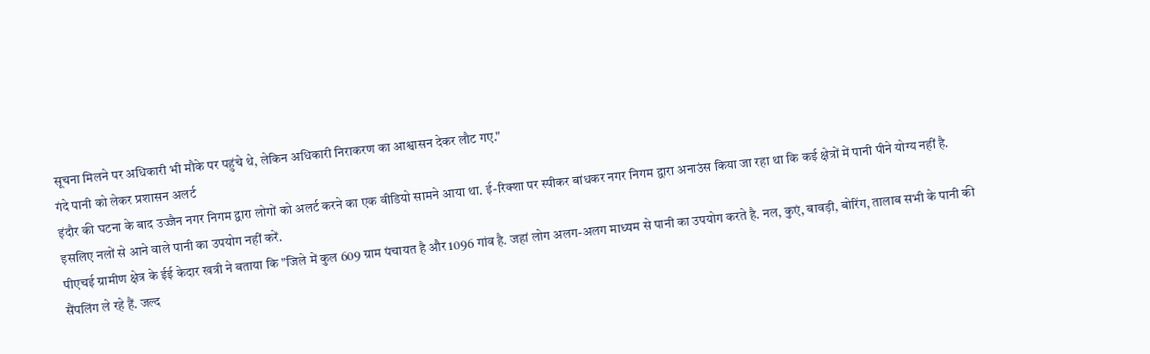सूचना मिलने पर अधिकारी भी मौके पर पहुंचे थे, लेकिन अधिकारी निराकरण का आश्वासन देकर लौट गए."
गंदे पानी को लेकर प्रशासन अलर्ट
इंदौर की घटना के बाद उज्जैन नगर निगम द्वारा लोगों को अलर्ट करने का एक वीडियो सामने आया था. ई-रिक्शा पर स्पीकर बांधकर नगर निगम द्वारा अनाउंस किया जा रहा था कि कई क्षेत्रों में पानी पीने योग्य नहीं है. इसलिए नलों से आने वाले पानी का उपयोग नहीं करें.
पीएचई ग्रामीण क्षेत्र के ईई केदार खत्री ने बताया कि "जिले में कुल 609 ग्राम पंचायत है और 1096 गांव है. जहां लोग अलग-अलग माध्यम से पानी का उपयोग करते है. नल, कुएं, बावड़ी, बोरिंग, तालाब सभी के पानी की सैंपलिंग ले रहे हैं. जल्द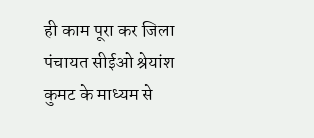ही काम पूरा कर जिला पंचायत सीईओ श्रेयांश कुमट के माध्यम से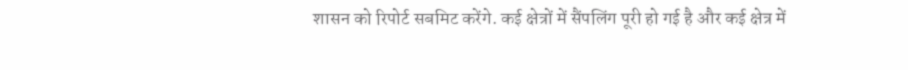शासन को रिपोर्ट सबमिट करेंगे. कई क्षेत्रों में सैंपलिंग पूरी हो गई है और कई क्षेत्र में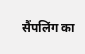सैंपलिंग का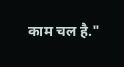काम चल है."